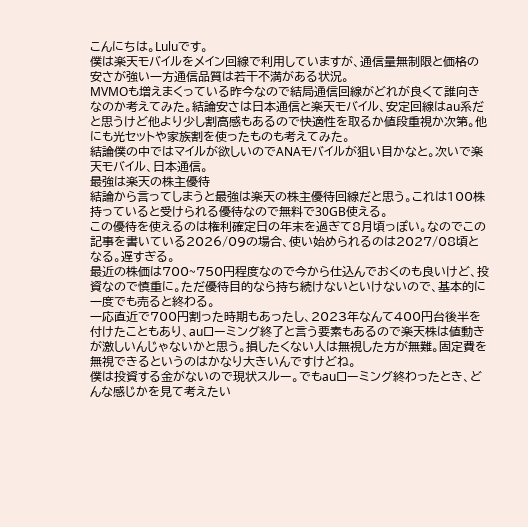こんにちは。Luluです。
僕は楽天モバイルをメイン回線で利用していますが、通信量無制限と価格の安さが強い一方通信品質は若干不満がある状況。
MVMOも増えまくっている昨今なので結局通信回線がどれが良くて誰向きなのか考えてみた。結論安さは日本通信と楽天モバイル、安定回線はau系だと思うけど他より少し割高感もあるので快適性を取るか値段重視か次第。他にも光セットや家族割を使ったものも考えてみた。
結論僕の中ではマイルが欲しいのでANAモバイルが狙い目かなと。次いで楽天モバイル、日本通信。
最強は楽天の株主優待
結論から言ってしまうと最強は楽天の株主優待回線だと思う。これは100株持っていると受けられる優待なので無料で30GB使える。
この優待を使えるのは権利確定日の年末を過ぎて8月頃っぽい。なのでこの記事を書いている2026/09の場合、使い始められるのは2027/08頃となる。遅すぎる。
最近の株価は700~750円程度なので今から仕込んでおくのも良いけど、投資なので慎重に。ただ優待目的なら持ち続けないといけないので、基本的に一度でも売ると終わる。
一応直近で700円割った時期もあったし、2023年なんて400円台後半を付けたこともあり、auローミング終了と言う要素もあるので楽天株は値動きが激しいんじゃないかと思う。損したくない人は無視した方が無難。固定費を無視できるというのはかなり大きいんですけどね。
僕は投資する金がないので現状スルー。でもauローミング終わったとき、どんな感じかを見て考えたい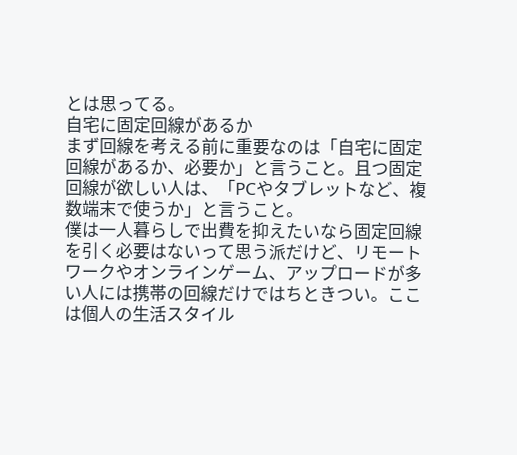とは思ってる。
自宅に固定回線があるか
まず回線を考える前に重要なのは「自宅に固定回線があるか、必要か」と言うこと。且つ固定回線が欲しい人は、「PCやタブレットなど、複数端末で使うか」と言うこと。
僕は一人暮らしで出費を抑えたいなら固定回線を引く必要はないって思う派だけど、リモートワークやオンラインゲーム、アップロードが多い人には携帯の回線だけではちときつい。ここは個人の生活スタイル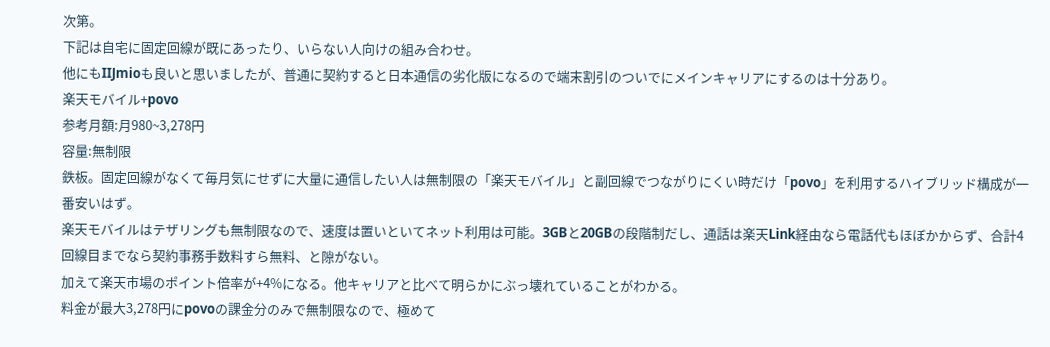次第。
下記は自宅に固定回線が既にあったり、いらない人向けの組み合わせ。
他にもIIJmioも良いと思いましたが、普通に契約すると日本通信の劣化版になるので端末割引のついでにメインキャリアにするのは十分あり。
楽天モバイル+povo
参考月額:月980~3,278円
容量:無制限
鉄板。固定回線がなくて毎月気にせずに大量に通信したい人は無制限の「楽天モバイル」と副回線でつながりにくい時だけ「povo」を利用するハイブリッド構成が一番安いはず。
楽天モバイルはテザリングも無制限なので、速度は置いといてネット利用は可能。3GBと20GBの段階制だし、通話は楽天Link経由なら電話代もほぼかからず、合計4回線目までなら契約事務手数料すら無料、と隙がない。
加えて楽天市場のポイント倍率が+4%になる。他キャリアと比べて明らかにぶっ壊れていることがわかる。
料金が最大3,278円にpovoの課金分のみで無制限なので、極めて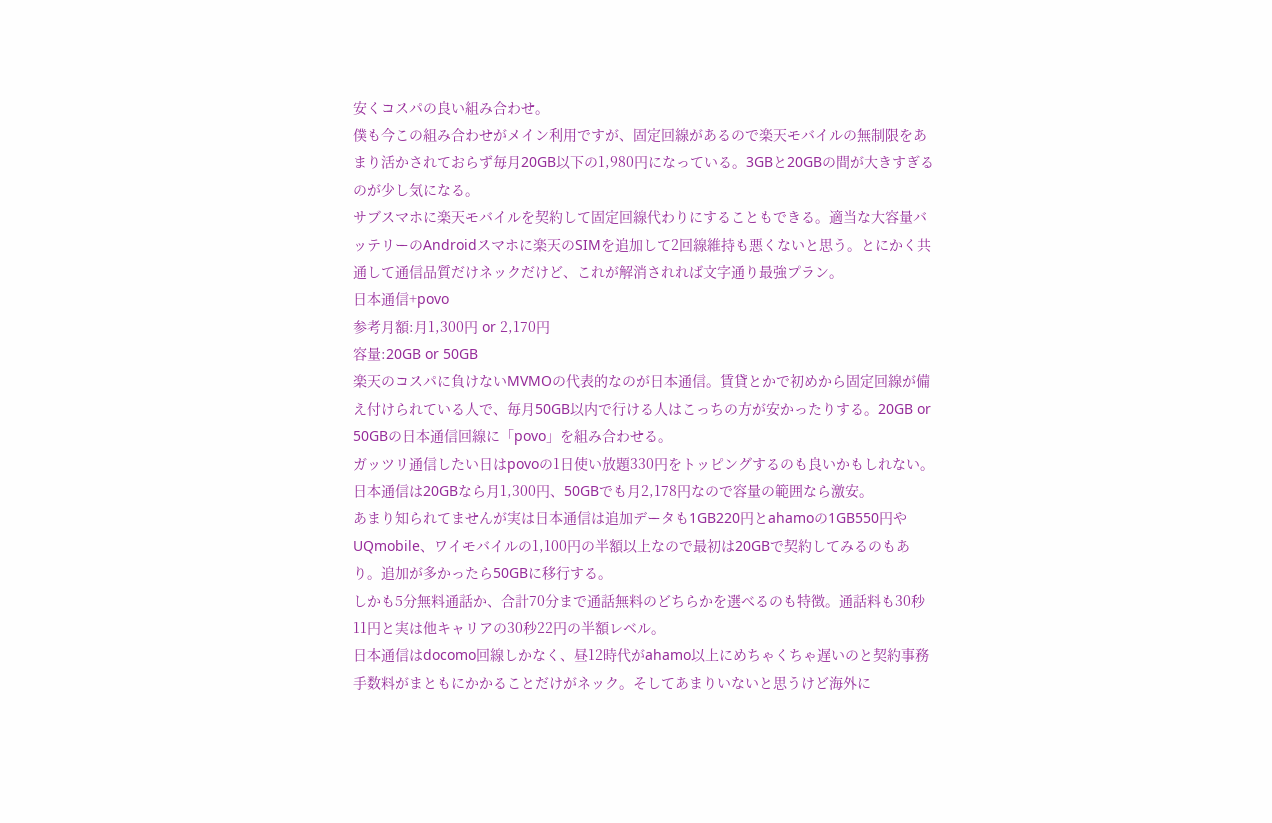安くコスパの良い組み合わせ。
僕も今この組み合わせがメイン利用ですが、固定回線があるので楽天モバイルの無制限をあまり活かされておらず毎月20GB以下の1,980円になっている。3GBと20GBの間が大きすぎるのが少し気になる。
サブスマホに楽天モバイルを契約して固定回線代わりにすることもできる。適当な大容量バッテリーのAndroidスマホに楽天のSIMを追加して2回線維持も悪くないと思う。とにかく共通して通信品質だけネックだけど、これが解消されれば文字通り最強プラン。
日本通信+povo
参考月額:月1,300円 or 2,170円
容量:20GB or 50GB
楽天のコスパに負けないMVMOの代表的なのが日本通信。賃貸とかで初めから固定回線が備え付けられている人で、毎月50GB以内で行ける人はこっちの方が安かったりする。20GB or 50GBの日本通信回線に「povo」を組み合わせる。
ガッツリ通信したい日はpovoの1日使い放題330円をトッピングするのも良いかもしれない。日本通信は20GBなら月1,300円、50GBでも月2,178円なので容量の範囲なら激安。
あまり知られてませんが実は日本通信は追加データも1GB220円とahamoの1GB550円やUQmobile、ワイモバイルの1,100円の半額以上なので最初は20GBで契約してみるのもあり。追加が多かったら50GBに移行する。
しかも5分無料通話か、合計70分まで通話無料のどちらかを選べるのも特徴。通話料も30秒11円と実は他キャリアの30秒22円の半額レベル。
日本通信はdocomo回線しかなく、昼12時代がahamo以上にめちゃくちゃ遅いのと契約事務手数料がまともにかかることだけがネック。そしてあまりいないと思うけど海外に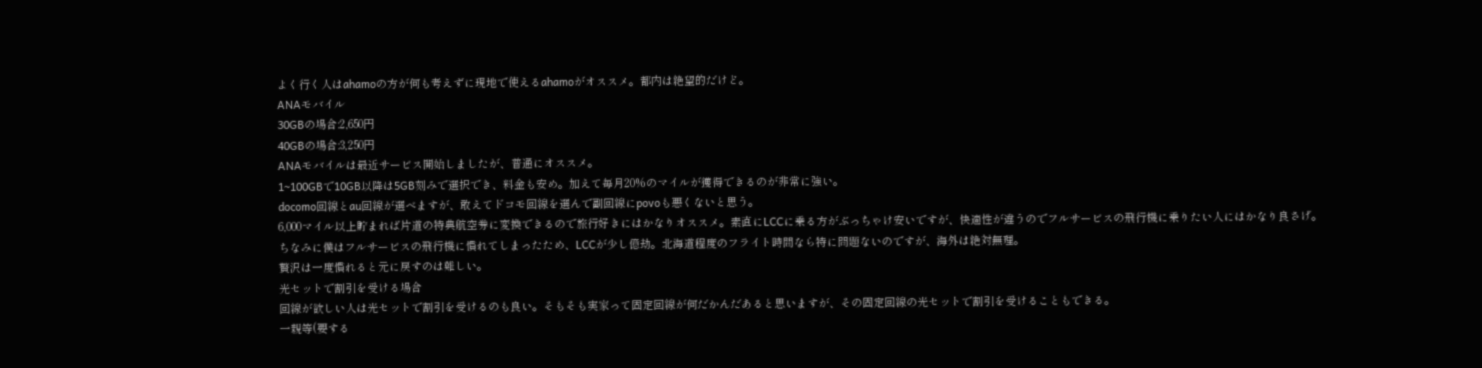よく行く人はahamoの方が何も考えずに現地で使えるahamoがオススメ。都内は絶望的だけど。
ANAモバイル
30GBの場合:2,650円
40GBの場合:3,250円
ANAモバイルは最近サービス開始しましたが、普通にオススメ。
1~100GBで10GB以降は5GB刻みで選択でき、料金も安め。加えて毎月20%のマイルが獲得できるのが非常に強い。
docomo回線とau回線が選べますが、敢えてドコモ回線を選んで副回線にpovoも悪くないと思う。
6,000マイル以上貯まれば片道の特典航空券に変換できるので旅行好きにはかなりオススメ。素直にLCCに乗る方がぶっちゃけ安いですが、快適性が違うのでフルサービスの飛行機に乗りたい人にはかなり良さげ。
ちなみに僕はフルサービスの飛行機に慣れてしまったため、LCCが少し億劫。北海道程度のフライト時間なら特に問題ないのですが、海外は絶対無理。
贅沢は一度慣れると元に戻すのは難しい。
光セットで割引を受ける場合
回線が欲しい人は光セットで割引を受けるのも良い。そもそも実家って固定回線が何だかんだあると思いますが、その固定回線の光セットで割引を受けることもできる。
一親等(要する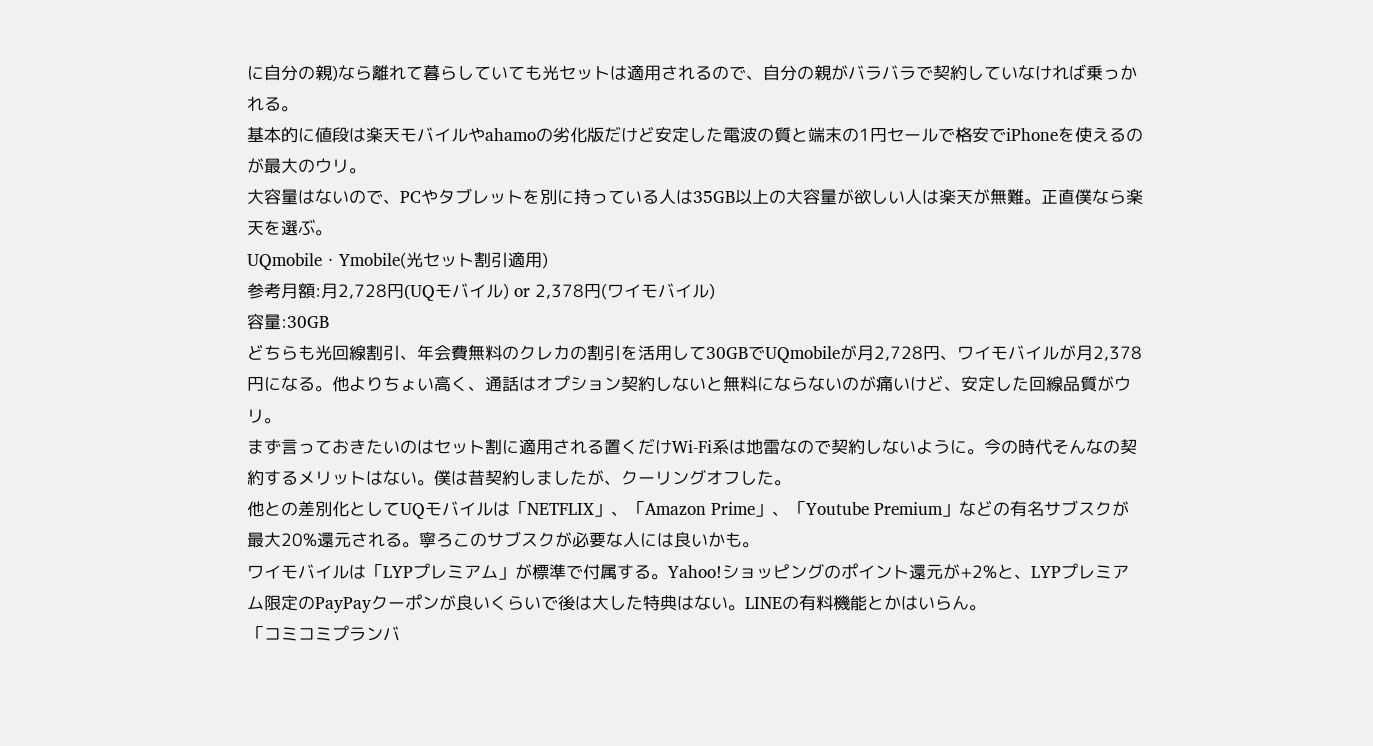に自分の親)なら離れて暮らしていても光セットは適用されるので、自分の親がバラバラで契約していなければ乗っかれる。
基本的に値段は楽天モバイルやahamoの劣化版だけど安定した電波の質と端末の1円セールで格安でiPhoneを使えるのが最大のウリ。
大容量はないので、PCやタブレットを別に持っている人は35GB以上の大容量が欲しい人は楽天が無難。正直僕なら楽天を選ぶ。
UQmobile・Ymobile(光セット割引適用)
参考月額:月2,728円(UQモバイル) or 2,378円(ワイモバイル)
容量:30GB
どちらも光回線割引、年会費無料のクレカの割引を活用して30GBでUQmobileが月2,728円、ワイモバイルが月2,378円になる。他よりちょい高く、通話はオプション契約しないと無料にならないのが痛いけど、安定した回線品質がウリ。
まず言っておきたいのはセット割に適用される置くだけWi-Fi系は地雷なので契約しないように。今の時代そんなの契約するメリットはない。僕は昔契約しましたが、クーリングオフした。
他との差別化としてUQモバイルは「NETFLIX」、「Amazon Prime」、「Youtube Premium」などの有名サブスクが最大20%還元される。寧ろこのサブスクが必要な人には良いかも。
ワイモバイルは「LYPプレミアム」が標準で付属する。Yahoo!ショッピングのポイント還元が+2%と、LYPプレミアム限定のPayPayクーポンが良いくらいで後は大した特典はない。LINEの有料機能とかはいらん。
「コミコミプランバ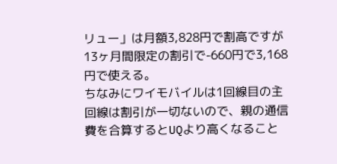リュー」は月額3,828円で割高ですが13ヶ月間限定の割引で-660円で3,168円で使える。
ちなみにワイモバイルは1回線目の主回線は割引が一切ないので、親の通信費を合算するとUQより高くなること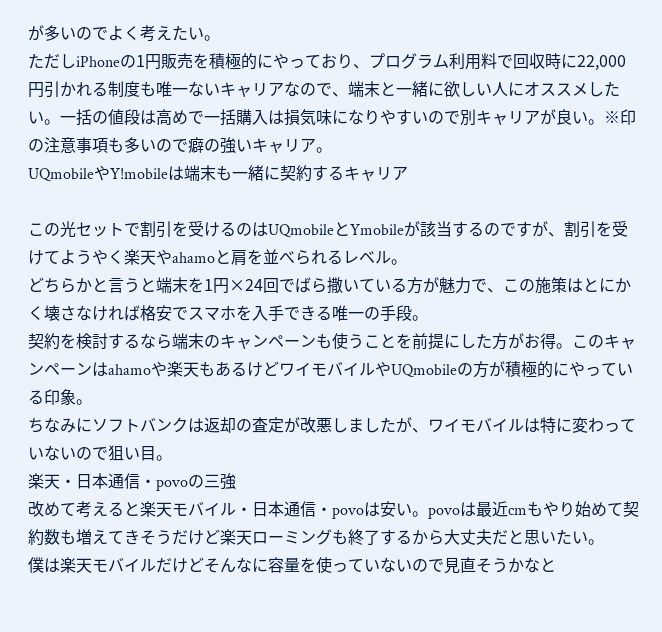が多いのでよく考えたい。
ただしiPhoneの1円販売を積極的にやっており、プログラム利用料で回収時に22,000円引かれる制度も唯一ないキャリアなので、端末と一緒に欲しい人にオススメしたい。一括の値段は高めで一括購入は損気味になりやすいので別キャリアが良い。※印の注意事項も多いので癖の強いキャリア。
UQmobileやY!mobileは端末も一緒に契約するキャリア

この光セットで割引を受けるのはUQmobileとYmobileが該当するのですが、割引を受けてようやく楽天やahamoと肩を並べられるレベル。
どちらかと言うと端末を1円×24回でばら撒いている方が魅力で、この施策はとにかく壊さなければ格安でスマホを入手できる唯一の手段。
契約を検討するなら端末のキャンペーンも使うことを前提にした方がお得。このキャンペーンはahamoや楽天もあるけどワイモバイルやUQmobileの方が積極的にやっている印象。
ちなみにソフトバンクは返却の査定が改悪しましたが、ワイモバイルは特に変わっていないので狙い目。
楽天・日本通信・povoの三強
改めて考えると楽天モバイル・日本通信・povoは安い。povoは最近cmもやり始めて契約数も増えてきそうだけど楽天ローミングも終了するから大丈夫だと思いたい。
僕は楽天モバイルだけどそんなに容量を使っていないので見直そうかなと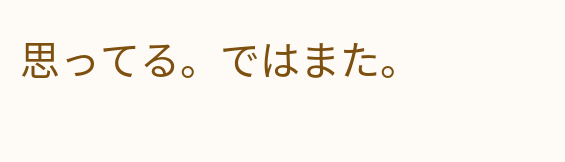思ってる。ではまた。